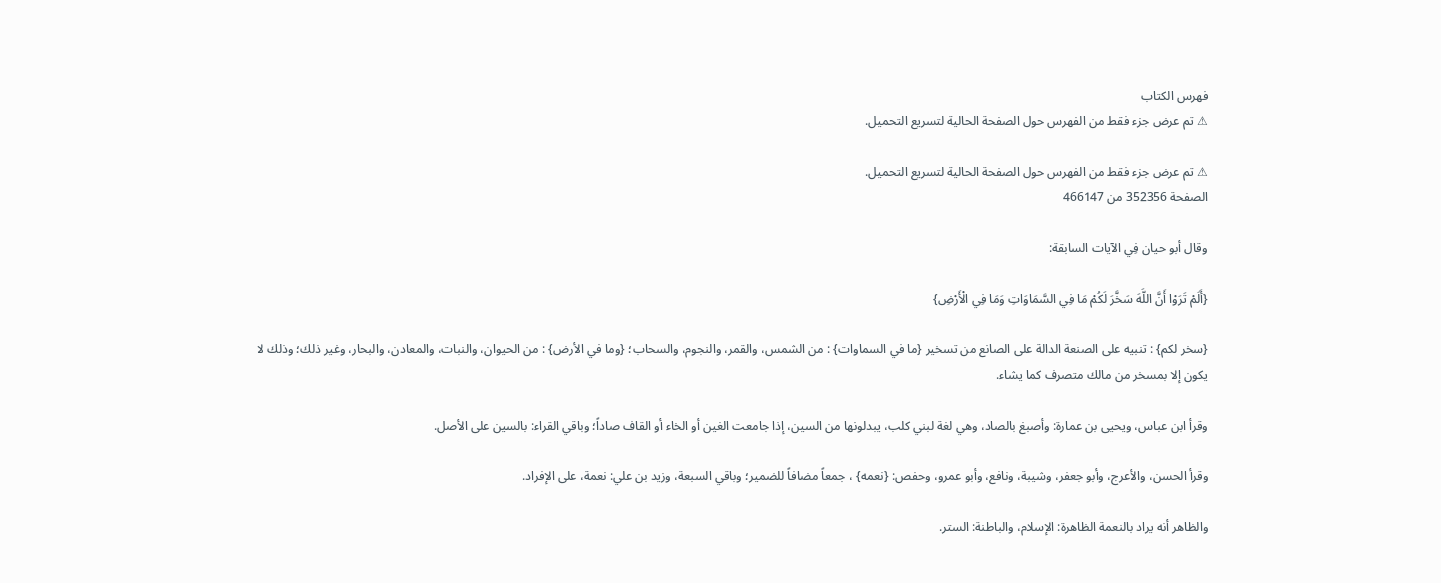فهرس الكتاب
⚠ تم عرض جزء فقط من الفهرس حول الصفحة الحالية لتسريع التحميل.

⚠ تم عرض جزء فقط من الفهرس حول الصفحة الحالية لتسريع التحميل.
الصفحة 352356 من 466147

وقال أبو حيان فِي الآيات السابقة:

{أَلَمْ تَرَوْا أَنَّ اللَّهَ سَخَّرَ لَكُمْ مَا فِي السَّمَاوَاتِ وَمَا فِي الْأَرْضِ}

{سخر لكم} : تنبيه على الصنعة الدالة على الصانع من تسخير {ما في السماوات} : من الشمس، والقمر، والنجوم، والسحاب؛ {وما في الأرض} : من الحيوان، والنبات، والمعادن، والبحار، وغير ذلك؛ وذلك لا يكون إلا بمسخر من مالك متصرف كما يشاء.

وقرأ ابن عباس، ويحيى بن عمارة: وأصبغ بالصاد، وهي لغة لبني كلب، يبدلونها من السين، إذا جامعت الغين أو الخاء أو القاف صاداً؛ وباقي القراء: بالسين على الأصل.

وقرأ الحسن، والأعرج، وأبو جعفر، وشيبة، ونافع، وأبو عمرو، وحفص: {نعمه} ، جمعاً مضافاً للضمير؛ وباقي السبعة، وزيد بن علي: نعمة، على الإفراد.

والظاهر أنه يراد بالنعمة الظاهرة: الإسلام، والباطنة: الستر.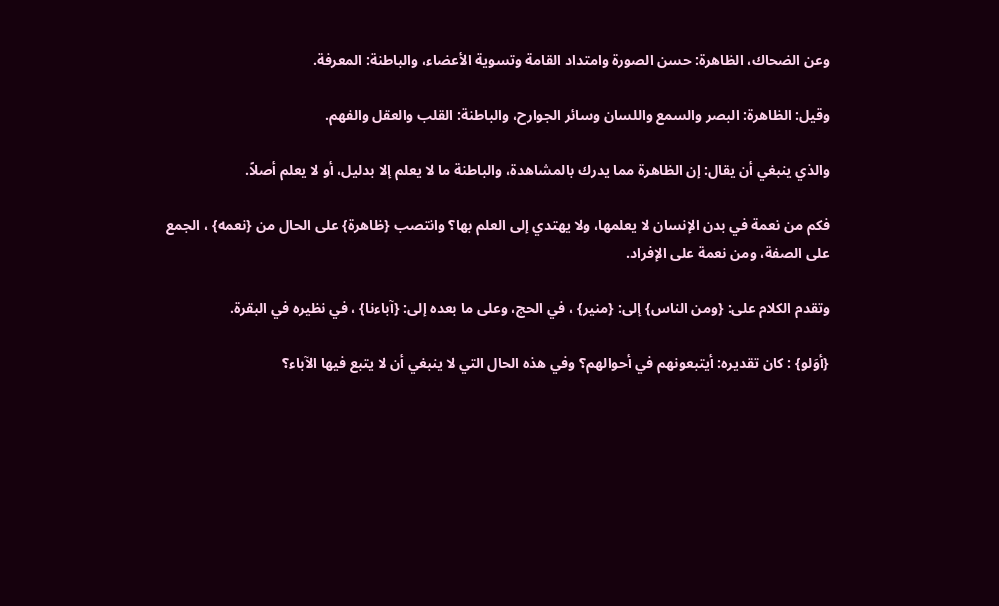وعن الضحاك، الظاهرة: حسن الصورة وامتداد القامة وتسوية الأعضاء، والباطنة: المعرفة.

وقيل: الظاهرة: البصر والسمع واللسان وسائر الجوارح، والباطنة: القلب والعقل والفهم.

والذي ينبغي أن يقال: إن الظاهرة مما يدرك بالمشاهدة، والباطنة ما لا يعلم إلا بدليل، أو لا يعلم أصلاً.

فكم من نعمة في بدن الإنسان لا يعلمها، ولا يهتدي إلى العلم بها؟ وانتصب {ظاهرة} على الحال من {نعمه} ، الجمع على الصفة، ومن نعمة على الإفراد.

وتقدم الكلام على: {ومن الناس} إلى: {منير} ، في الحج، وعلى ما بعده إلى: {آباءنا} ، في نظيره في البقرة.

{أوَلو} : كان تقديره: أيتبعونهم في أحوالهم؟ وفي هذه الحال التي لا ينبغي أن لا يتبع فيها الآباء؟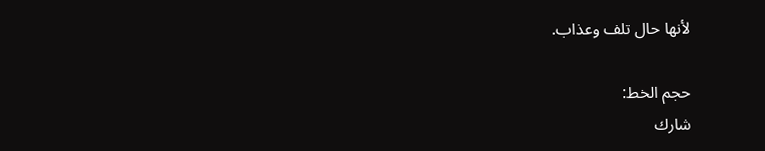لأنها حال تلف وعذاب.

حجم الخط:
شارك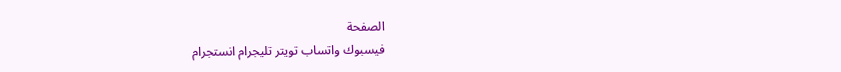الصفحة
فيسبوك واتساب تويتر تليجرام انستجرام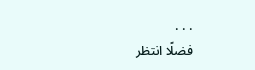. . .
فضلًا انتظر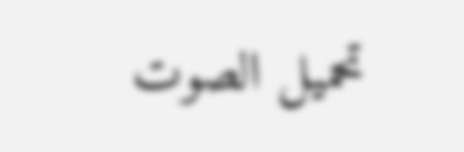تحميل الصوت